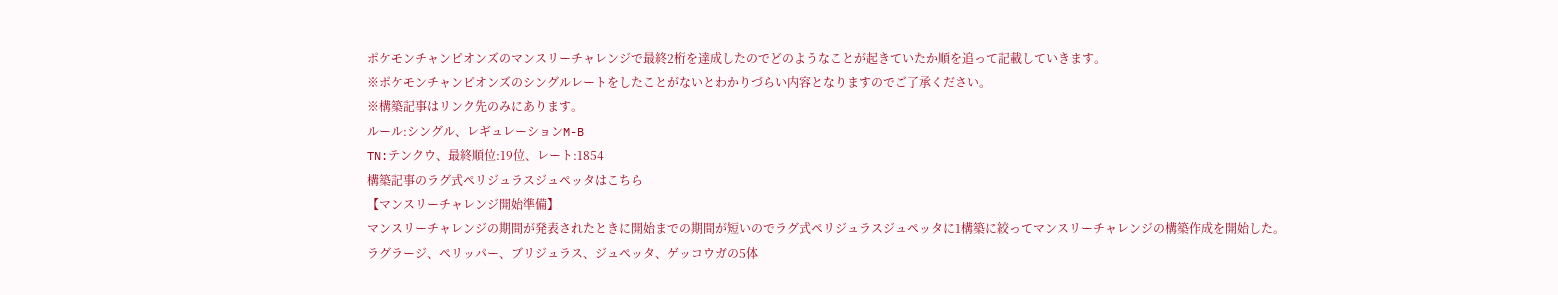ポケモンチャンピオンズのマンスリーチャレンジで最終2桁を達成したのでどのようなことが起きていたか順を追って記載していきます。
※ポケモンチャンピオンズのシングルレートをしたことがないとわかりづらい内容となりますのでご了承ください。
※構築記事はリンク先のみにあります。
ルール:シングル、レギュレーションM-B
TN:テンクウ、最終順位:19位、レート:1854
構築記事のラグ式ペリジュラスジュペッタはこちら
【マンスリーチャレンジ開始準備】
マンスリーチャレンジの期間が発表されたときに開始までの期間が短いのでラグ式ペリジュラスジュペッタに1構築に絞ってマンスリーチャレンジの構築作成を開始した。
ラグラージ、ペリッパー、ブリジュラス、ジュペッタ、ゲッコウガの5体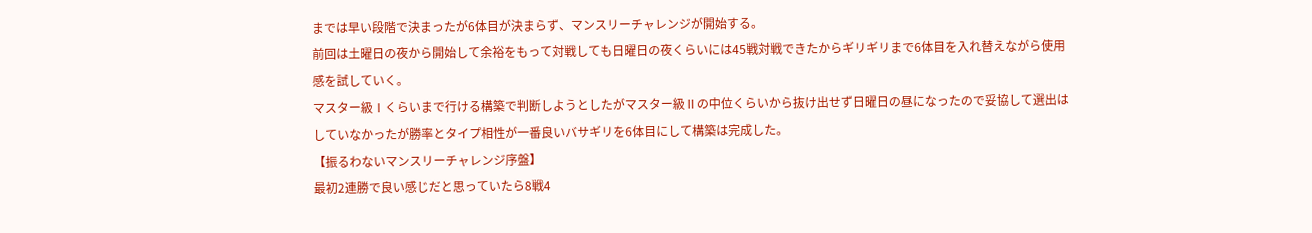までは早い段階で決まったが6体目が決まらず、マンスリーチャレンジが開始する。
前回は土曜日の夜から開始して余裕をもって対戦しても日曜日の夜くらいには45戦対戦できたからギリギリまで6体目を入れ替えながら使用感を試していく。
マスター級Ⅰくらいまで行ける構築で判断しようとしたがマスター級Ⅱの中位くらいから抜け出せず日曜日の昼になったので妥協して選出はしていなかったが勝率とタイプ相性が一番良いバサギリを6体目にして構築は完成した。
【振るわないマンスリーチャレンジ序盤】
最初2連勝で良い感じだと思っていたら8戦4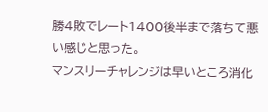勝4敗でレート1400後半まで落ちて悪い感じと思った。
マンスリーチャレンジは早いところ消化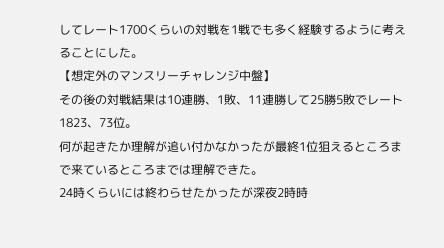してレート1700くらいの対戦を1戦でも多く経験するように考えることにした。
【想定外のマンスリーチャレンジ中盤】
その後の対戦結果は10連勝、1敗、11連勝して25勝5敗でレート1823、73位。
何が起きたか理解が追い付かなかったが最終1位狙えるところまで来ているところまでは理解できた。
24時くらいには終わらせたかったが深夜2時時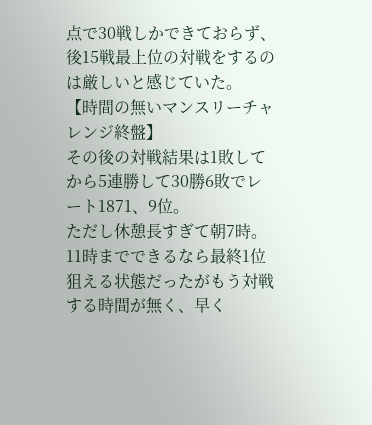点で30戦しかできておらず、後15戦最上位の対戦をするのは厳しいと感じていた。
【時間の無いマンスリーチャレンジ終盤】
その後の対戦結果は1敗してから5連勝して30勝6敗でレート1871、9位。
ただし休憩長すぎて朝7時。
11時までできるなら最終1位狙える状態だったがもう対戦する時間が無く、早く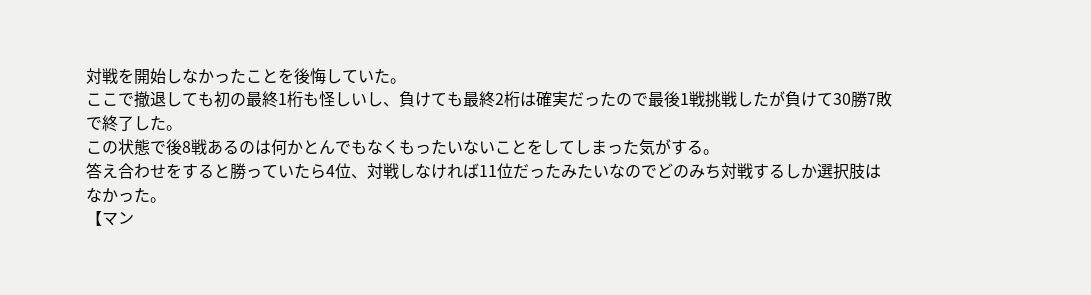対戦を開始しなかったことを後悔していた。
ここで撤退しても初の最終1桁も怪しいし、負けても最終2桁は確実だったので最後1戦挑戦したが負けて30勝7敗で終了した。
この状態で後8戦あるのは何かとんでもなくもったいないことをしてしまった気がする。
答え合わせをすると勝っていたら4位、対戦しなければ11位だったみたいなのでどのみち対戦するしか選択肢はなかった。
【マン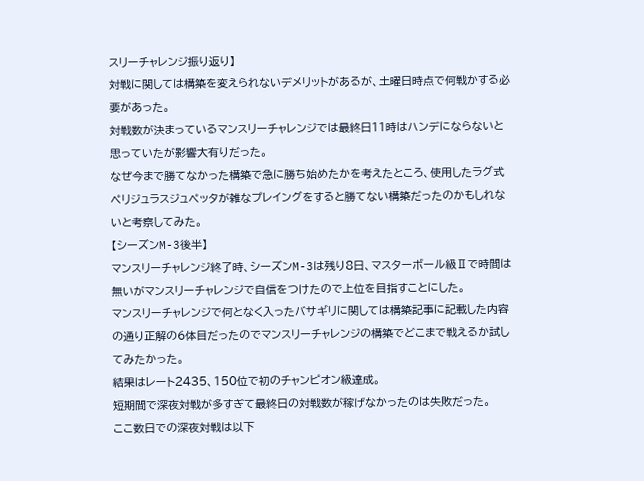スリーチャレンジ振り返り】
対戦に関しては構築を変えられないデメリットがあるが、土曜日時点で何戦かする必要があった。
対戦数が決まっているマンスリーチャレンジでは最終日11時はハンデにならないと思っていたが影響大有りだった。
なぜ今まで勝てなかった構築で急に勝ち始めたかを考えたところ、使用したラグ式ペリジュラスジュペッタが雑なプレイングをすると勝てない構築だったのかもしれないと考察してみた。
【シーズンM-3後半】
マンスリーチャレンジ終了時、シーズンM-3は残り8日、マスターボール級Ⅱで時間は無いがマンスリーチャレンジで自信をつけたので上位を目指すことにした。
マンスリーチャレンジで何となく入ったバサギリに関しては構築記事に記載した内容の通り正解の6体目だったのでマンスリーチャレンジの構築でどこまで戦えるか試してみたかった。
結果はレート2435、150位で初のチャンピオン級達成。
短期間で深夜対戦が多すぎて最終日の対戦数が稼げなかったのは失敗だった。
ここ数日での深夜対戦は以下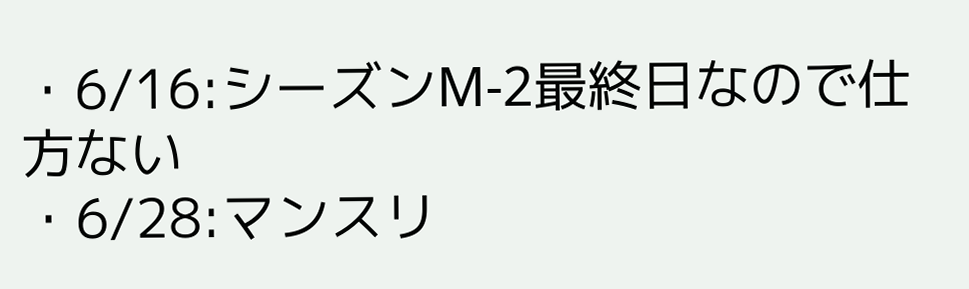・6/16:シーズンM-2最終日なので仕方ない
・6/28:マンスリ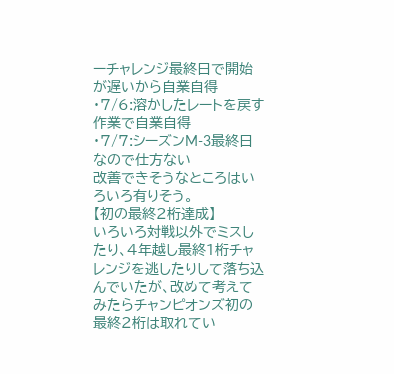ーチャレンジ最終日で開始が遅いから自業自得
・7/6:溶かしたレートを戻す作業で自業自得
・7/7:シーズンM-3最終日なので仕方ない
改善できそうなところはいろいろ有りそう。
【初の最終2桁達成】
いろいろ対戦以外でミスしたり、4年越し最終1桁チャレンジを逃したりして落ち込んでいたが、改めて考えてみたらチャンピオンズ初の最終2桁は取れてい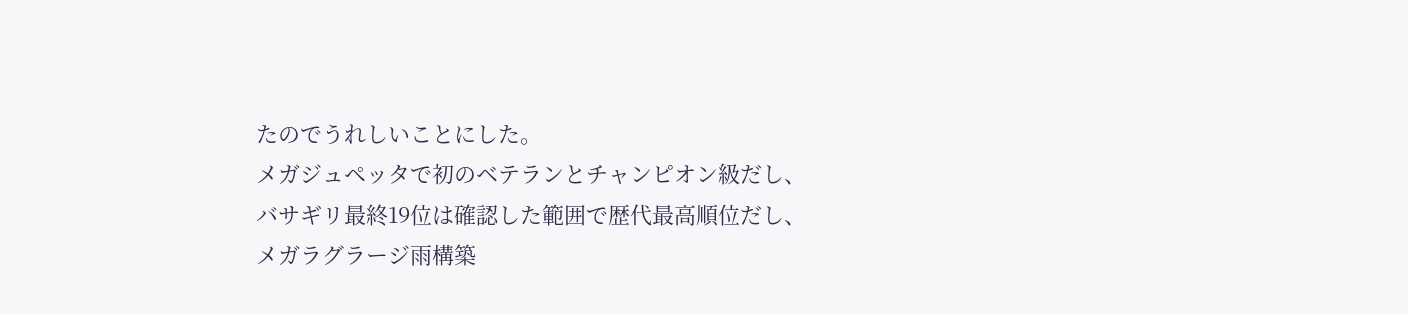たのでうれしいことにした。
メガジュペッタで初のベテランとチャンピオン級だし、バサギリ最終19位は確認した範囲で歴代最高順位だし、メガラグラージ雨構築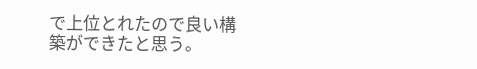で上位とれたので良い構築ができたと思う。